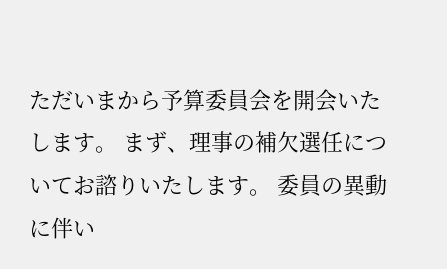ただいまから予算委員会を開会いたします。 まず、理事の補欠選任についてお諮りいたします。 委員の異動に伴い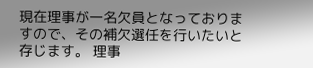現在理事が一名欠員となっておりますので、その補欠選任を行いたいと存じます。 理事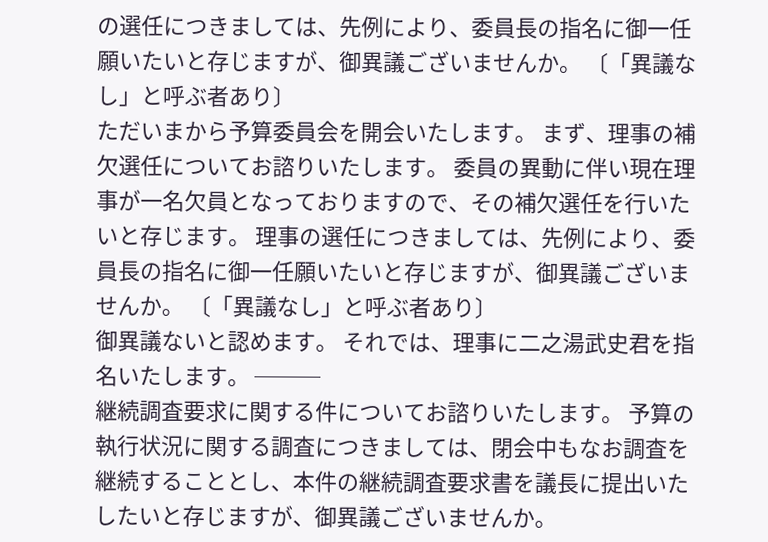の選任につきましては、先例により、委員長の指名に御一任願いたいと存じますが、御異議ございませんか。 〔「異議なし」と呼ぶ者あり〕
ただいまから予算委員会を開会いたします。 まず、理事の補欠選任についてお諮りいたします。 委員の異動に伴い現在理事が一名欠員となっておりますので、その補欠選任を行いたいと存じます。 理事の選任につきましては、先例により、委員長の指名に御一任願いたいと存じますが、御異議ございませんか。 〔「異議なし」と呼ぶ者あり〕
御異議ないと認めます。 それでは、理事に二之湯武史君を指名いたします。 ───
継続調査要求に関する件についてお諮りいたします。 予算の執行状況に関する調査につきましては、閉会中もなお調査を継続することとし、本件の継続調査要求書を議長に提出いたしたいと存じますが、御異議ございませんか。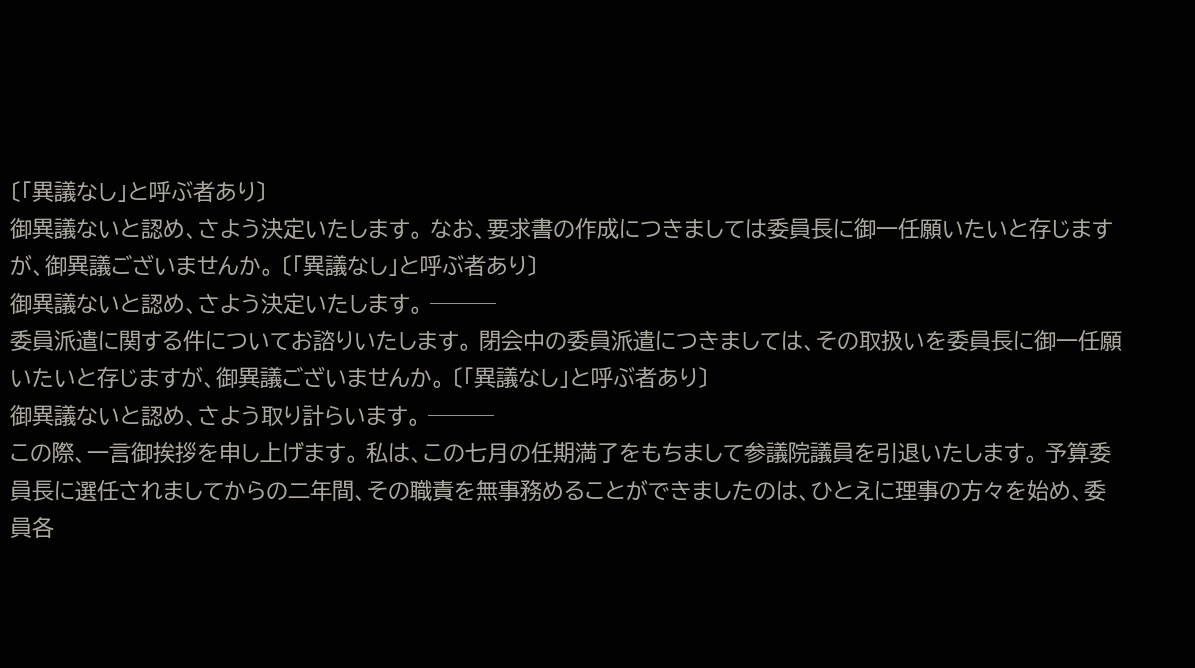〔「異議なし」と呼ぶ者あり〕
御異議ないと認め、さよう決定いたします。 なお、要求書の作成につきましては委員長に御一任願いたいと存じますが、御異議ございませんか。 〔「異議なし」と呼ぶ者あり〕
御異議ないと認め、さよう決定いたします。 ───
委員派遣に関する件についてお諮りいたします。 閉会中の委員派遣につきましては、その取扱いを委員長に御一任願いたいと存じますが、御異議ございませんか。 〔「異議なし」と呼ぶ者あり〕
御異議ないと認め、さよう取り計らいます。 ───
この際、一言御挨拶を申し上げます。 私は、この七月の任期満了をもちまして参議院議員を引退いたします。 予算委員長に選任されましてからの二年間、その職責を無事務めることができましたのは、ひとえに理事の方々を始め、委員各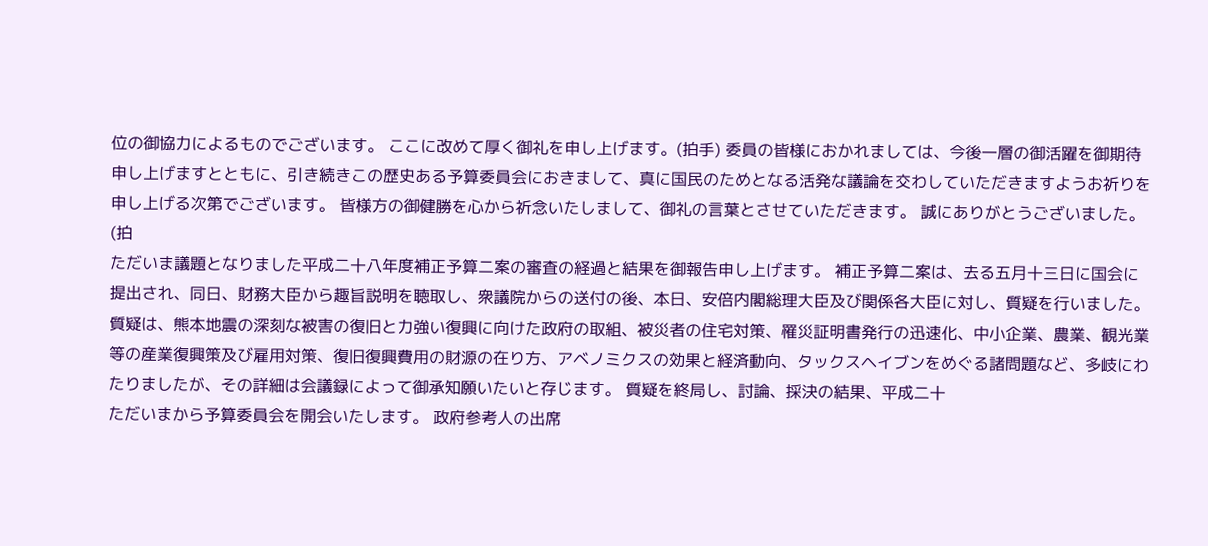位の御協力によるものでございます。 ここに改めて厚く御礼を申し上げます。(拍手) 委員の皆様におかれましては、今後一層の御活躍を御期待申し上げますとともに、引き続きこの歴史ある予算委員会におきまして、真に国民のためとなる活発な議論を交わしていただきますようお祈りを申し上げる次第でございます。 皆様方の御健勝を心から祈念いたしまして、御礼の言葉とさせていただきます。 誠にありがとうございました。(拍
ただいま議題となりました平成二十八年度補正予算二案の審査の経過と結果を御報告申し上げます。 補正予算二案は、去る五月十三日に国会に提出され、同日、財務大臣から趣旨説明を聴取し、衆議院からの送付の後、本日、安倍内閣総理大臣及び関係各大臣に対し、質疑を行いました。 質疑は、熊本地震の深刻な被害の復旧と力強い復興に向けた政府の取組、被災者の住宅対策、罹災証明書発行の迅速化、中小企業、農業、観光業等の産業復興策及び雇用対策、復旧復興費用の財源の在り方、アベノミクスの効果と経済動向、タックスヘイブンをめぐる諸問題など、多岐にわたりましたが、その詳細は会議録によって御承知願いたいと存じます。 質疑を終局し、討論、採決の結果、平成二十
ただいまから予算委員会を開会いたします。 政府参考人の出席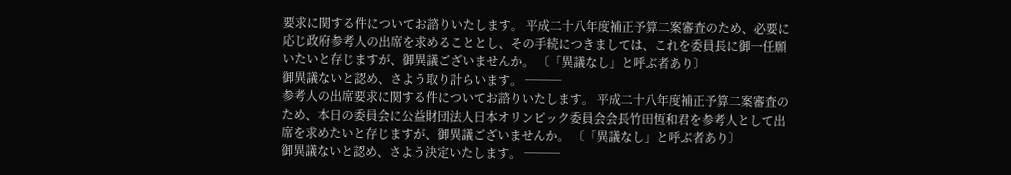要求に関する件についてお諮りいたします。 平成二十八年度補正予算二案審査のため、必要に応じ政府参考人の出席を求めることとし、その手続につきましては、これを委員長に御一任願いたいと存じますが、御異議ございませんか。 〔「異議なし」と呼ぶ者あり〕
御異議ないと認め、さよう取り計らいます。 ───
参考人の出席要求に関する件についてお諮りいたします。 平成二十八年度補正予算二案審査のため、本日の委員会に公益財団法人日本オリンピック委員会会長竹田恆和君を参考人として出席を求めたいと存じますが、御異議ございませんか。 〔「異議なし」と呼ぶ者あり〕
御異議ないと認め、さよう決定いたします。 ───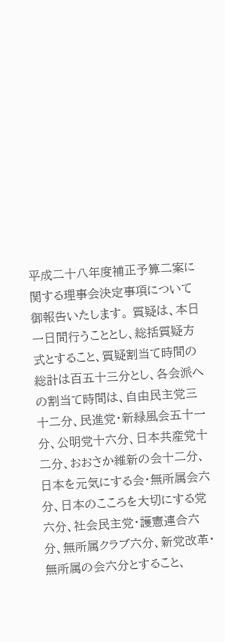平成二十八年度補正予算二案に関する理事会決定事項について御報告いたします。 質疑は、本日一日間行うこととし、総括質疑方式とすること、質疑割当て時間の総計は百五十三分とし、各会派への割当て時間は、自由民主党三十二分、民進党・新緑風会五十一分、公明党十六分、日本共産党十二分、おおさか維新の会十二分、日本を元気にする会・無所属会六分、日本のこころを大切にする党六分、社会民主党・護憲連合六分、無所属クラブ六分、新党改革・無所属の会六分とすること、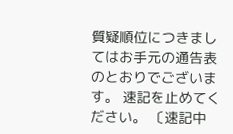質疑順位につきましてはお手元の通告表のとおりでございます。 速記を止めてください。 〔速記中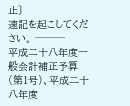止〕
速記を起こしてください。 ───
平成二十八年度一般会計補正予算(第1号)、平成二十八年度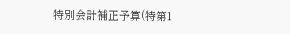特別会計補正予算(特第1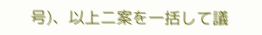号)、以上二案を一括して議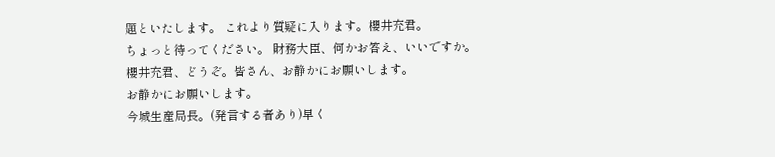題といたします。 これより質疑に入ります。櫻井充君。
ちょっと待ってください。 財務大臣、何かお答え、いいですか。
櫻井充君、どうぞ。皆さん、お静かにお願いします。
お静かにお願いします。
今城生産局長。(発言する者あり)早く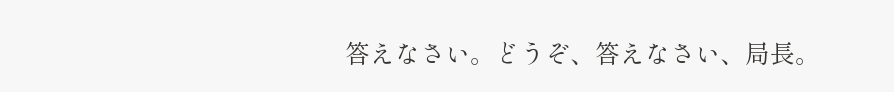答えなさい。どうぞ、答えなさい、局長。